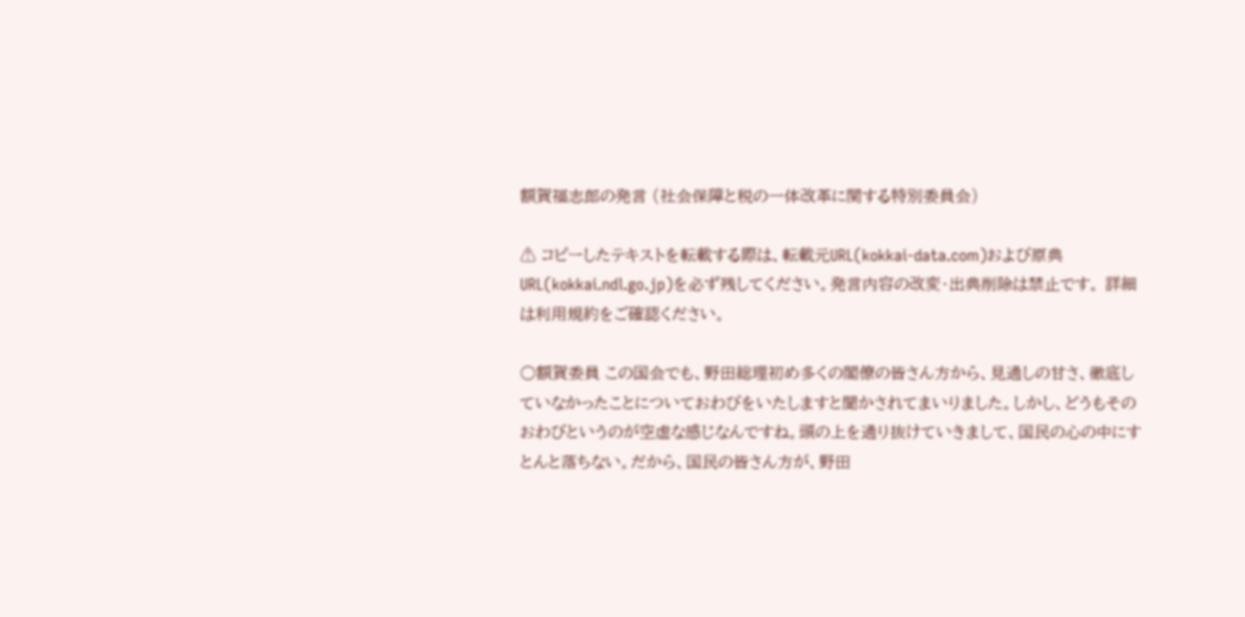額賀福志郎の発言 (社会保障と税の一体改革に関する特別委員会)

⚠ コピーしたテキストを転載する際は、転載元URL(kokkai-data.com)および原典URL(kokkai.ndl.go.jp)を必ず残してください。発言内容の改変・出典削除は禁止です。 詳細は利用規約をご確認ください。

○額賀委員 この国会でも、野田総理初め多くの閣僚の皆さん方から、見通しの甘さ、徹底していなかったことについておわびをいたしますと聞かされてまいりました。しかし、どうもそのおわびというのが空虚な感じなんですね。頭の上を通り抜けていきまして、国民の心の中にすとんと落ちない。だから、国民の皆さん方が、野田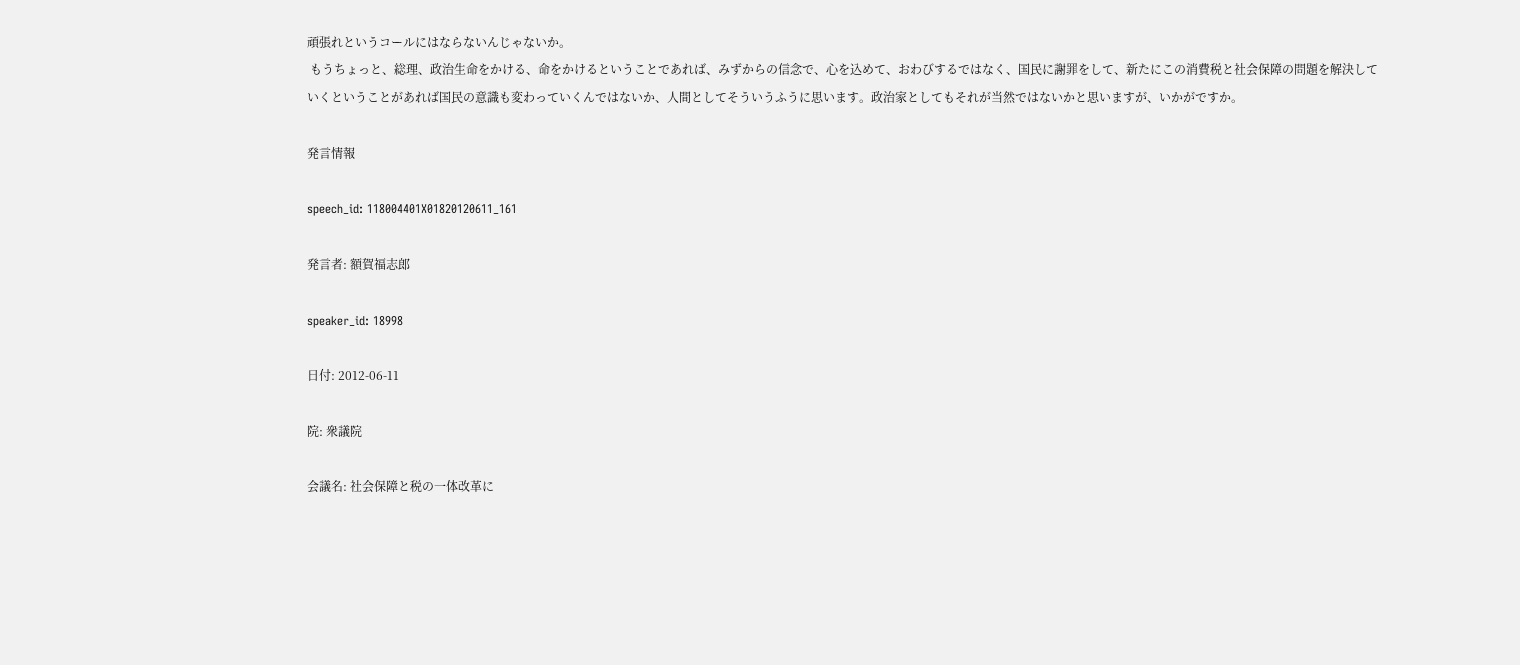頑張れというコールにはならないんじゃないか。
 もうちょっと、総理、政治生命をかける、命をかけるということであれば、みずからの信念で、心を込めて、おわびするではなく、国民に謝罪をして、新たにこの消費税と社会保障の問題を解決していくということがあれば国民の意識も変わっていくんではないか、人間としてそういうふうに思います。政治家としてもそれが当然ではないかと思いますが、いかがですか。

発言情報

speech_id: 118004401X01820120611_161

発言者: 額賀福志郎

speaker_id: 18998

日付: 2012-06-11

院: 衆議院

会議名: 社会保障と税の一体改革に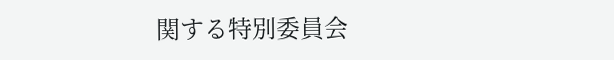関する特別委員会